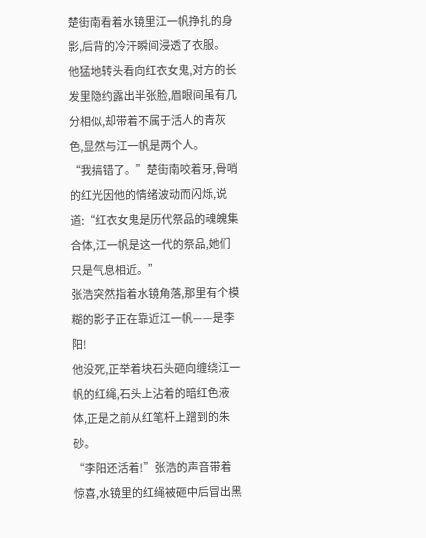楚街南看着水镜里江一帆挣扎的身影,后背的冷汗瞬间浸透了衣服。
他猛地转头看向红衣女鬼,对方的长发里隐约露出半张脸,眉眼间虽有几分相似,却带着不属于活人的青灰色,显然与江一帆是两个人。
“我搞错了。”楚街南咬着牙,骨哨的红光因他的情绪波动而闪烁,说道:“红衣女鬼是历代祭品的魂魄集合体,江一帆是这一代的祭品,她们只是气息相近。”
张浩突然指着水镜角落,那里有个模糊的影子正在靠近江一帆——是李阳!
他没死,正举着块石头砸向缠绕江一帆的红绳,石头上沾着的暗红色液体,正是之前从红笔杆上蹭到的朱砂。
“李阳还活着!”张浩的声音带着惊喜,水镜里的红绳被砸中后冒出黑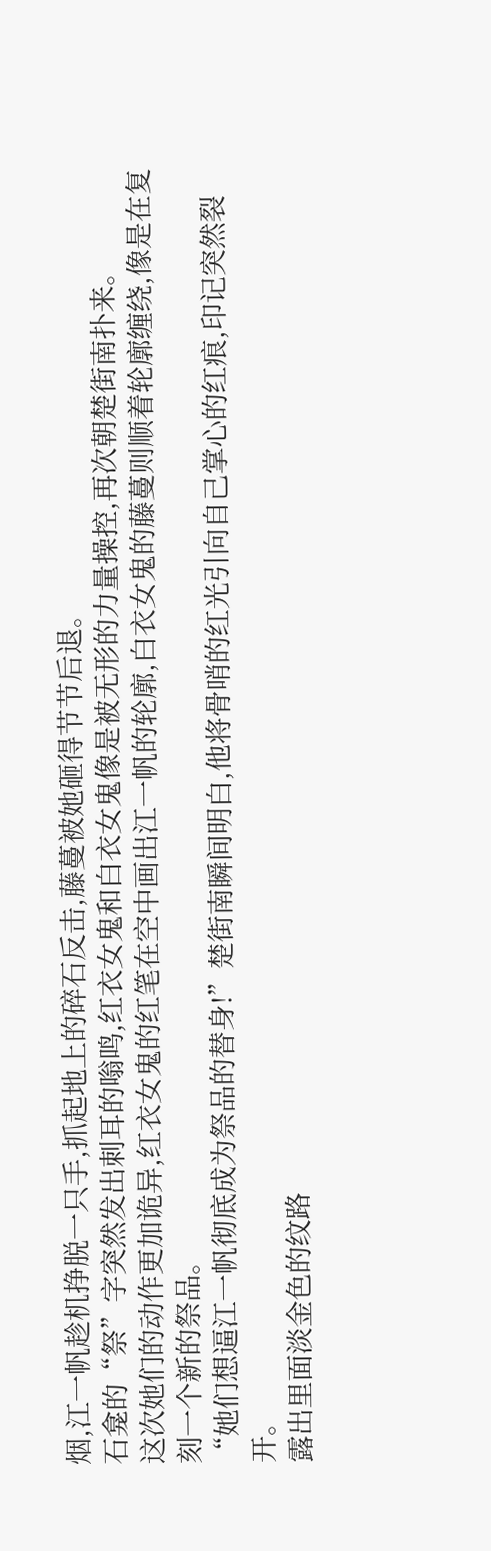烟,江一帆趁机挣脱一只手,抓起地上的碎石反击,藤蔓被她砸得节节后退。
石龛的“祭”字突然发出刺耳的嗡鸣,红衣女鬼和白衣女鬼像是被无形的力量操控,再次朝楚街南扑来。
这次她们的动作更加诡异,红衣女鬼的红笔在空中画出江一帆的轮廓,白衣女鬼的藤蔓则顺着轮廓缠绕,像是在复刻一个新的祭品。
“她们想逼江一帆彻底成为祭品的替身!”楚街南瞬间明白,他将骨哨的红光引向自己掌心的红痕,印记突然裂开。
露出里面淡金色的纹路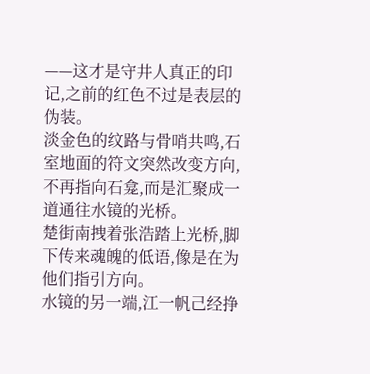——这才是守井人真正的印记,之前的红色不过是表层的伪装。
淡金色的纹路与骨哨共鸣,石室地面的符文突然改变方向,不再指向石龛,而是汇聚成一道通往水镜的光桥。
楚街南拽着张浩踏上光桥,脚下传来魂魄的低语,像是在为他们指引方向。
水镜的另一端,江一帆己经挣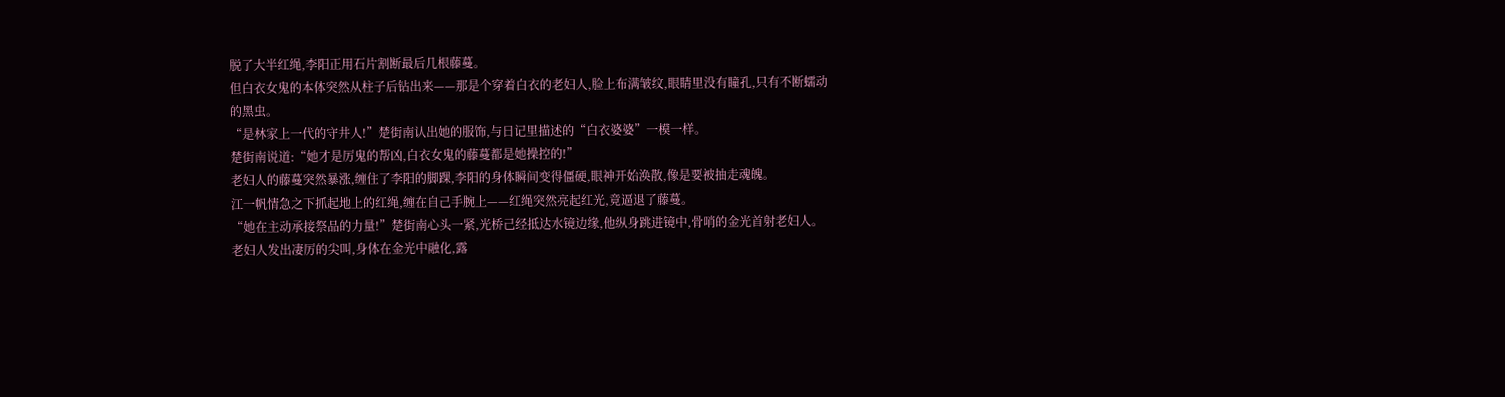脱了大半红绳,李阳正用石片割断最后几根藤蔓。
但白衣女鬼的本体突然从柱子后钻出来——那是个穿着白衣的老妇人,脸上布满皱纹,眼睛里没有瞳孔,只有不断蠕动的黑虫。
“是林家上一代的守井人!”楚街南认出她的服饰,与日记里描述的“白衣婆婆”一模一样。
楚街南说道:“她才是厉鬼的帮凶,白衣女鬼的藤蔓都是她操控的!”
老妇人的藤蔓突然暴涨,缠住了李阳的脚踝,李阳的身体瞬间变得僵硬,眼神开始涣散,像是要被抽走魂魄。
江一帆情急之下抓起地上的红绳,缠在自己手腕上——红绳突然亮起红光,竟逼退了藤蔓。
“她在主动承接祭品的力量!”楚街南心头一紧,光桥己经抵达水镜边缘,他纵身跳进镜中,骨哨的金光首射老妇人。
老妇人发出凄厉的尖叫,身体在金光中融化,露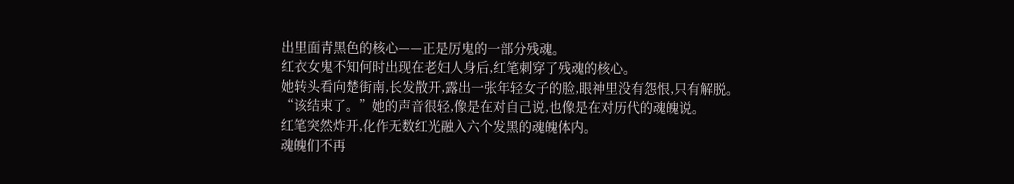出里面青黑色的核心——正是厉鬼的一部分残魂。
红衣女鬼不知何时出现在老妇人身后,红笔刺穿了残魂的核心。
她转头看向楚街南,长发散开,露出一张年轻女子的脸,眼神里没有怨恨,只有解脱。
“该结束了。”她的声音很轻,像是在对自己说,也像是在对历代的魂魄说。
红笔突然炸开,化作无数红光融入六个发黑的魂魄体内。
魂魄们不再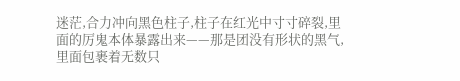迷茫,合力冲向黑色柱子,柱子在红光中寸寸碎裂,里面的厉鬼本体暴露出来——那是团没有形状的黑气,里面包裹着无数只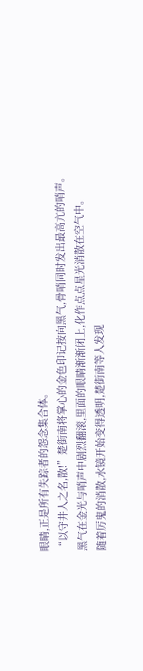眼睛,正是所有失踪者的怨念集合体。
“以守井人之名,散!”楚街南将掌心的金色印记按向黑气,骨哨同时发出最高亢的哨声。
黑气在金光与哨声中剧烈翻滚,里面的眼睛渐渐闭上,化作点点星光消散在空气中。
随着厉鬼的消散,水镜开始变得透明,楚街南等人发现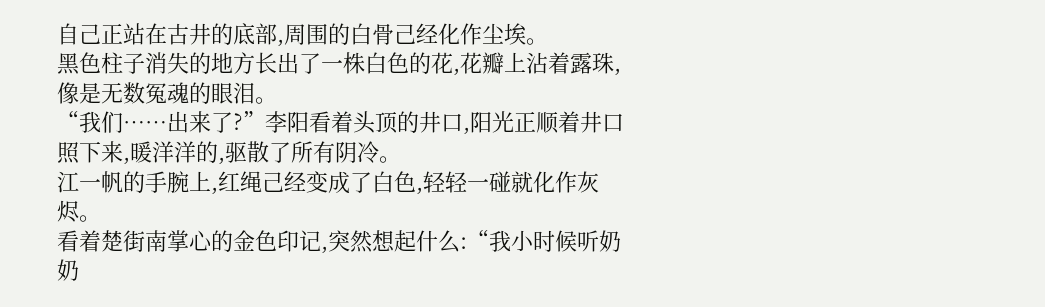自己正站在古井的底部,周围的白骨己经化作尘埃。
黑色柱子消失的地方长出了一株白色的花,花瓣上沾着露珠,像是无数冤魂的眼泪。
“我们……出来了?”李阳看着头顶的井口,阳光正顺着井口照下来,暖洋洋的,驱散了所有阴冷。
江一帆的手腕上,红绳己经变成了白色,轻轻一碰就化作灰烬。
看着楚街南掌心的金色印记,突然想起什么:“我小时候听奶奶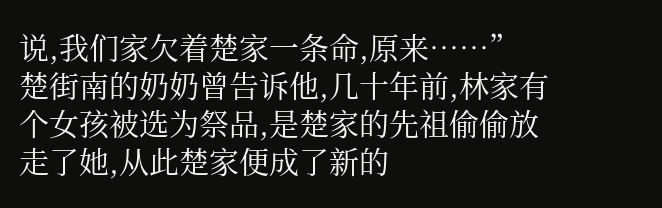说,我们家欠着楚家一条命,原来……”
楚街南的奶奶曾告诉他,几十年前,林家有个女孩被选为祭品,是楚家的先祖偷偷放走了她,从此楚家便成了新的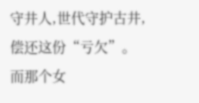守井人,世代守护古井,偿还这份“亏欠”。而那个女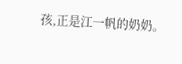孩,正是江一帆的奶奶。